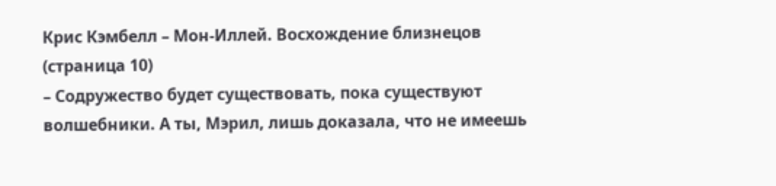Крис Кэмбелл – Мон-Иллей. Восхождение близнецов (страница 10)
– Содружество будет существовать, пока существуют волшебники. А ты, Мэрил, лишь доказала, что не имеешь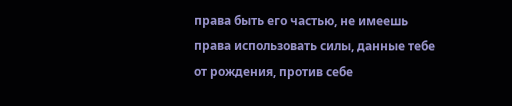права быть его частью, не имеешь права использовать силы, данные тебе от рождения, против себе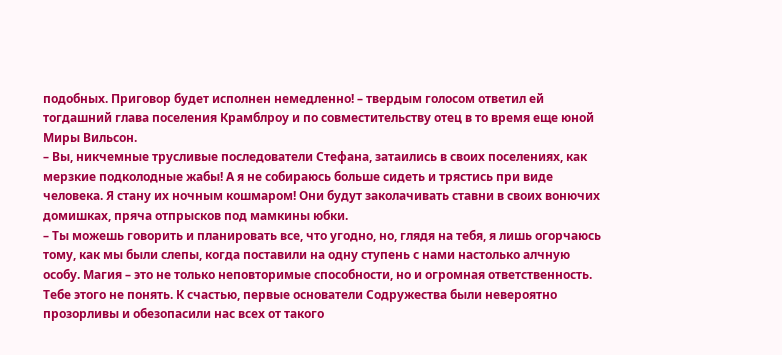подобных. Приговор будет исполнен немедленно! – твердым голосом ответил ей тогдашний глава поселения Крамблроу и по совместительству отец в то время еще юной Миры Вильсон.
– Вы, никчемные трусливые последователи Стефана, затаились в своих поселениях, как мерзкие подколодные жабы! А я не собираюсь больше сидеть и трястись при виде человека. Я стану их ночным кошмаром! Они будут заколачивать ставни в своих вонючих домишках, пряча отпрысков под мамкины юбки.
– Ты можешь говорить и планировать все, что угодно, но, глядя на тебя, я лишь огорчаюсь тому, как мы были слепы, когда поставили на одну ступень с нами настолько алчную особу. Магия – это не только неповторимые способности, но и огромная ответственность. Тебе этого не понять. К счастью, первые основатели Содружества были невероятно прозорливы и обезопасили нас всех от такого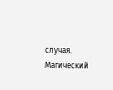случая. Магический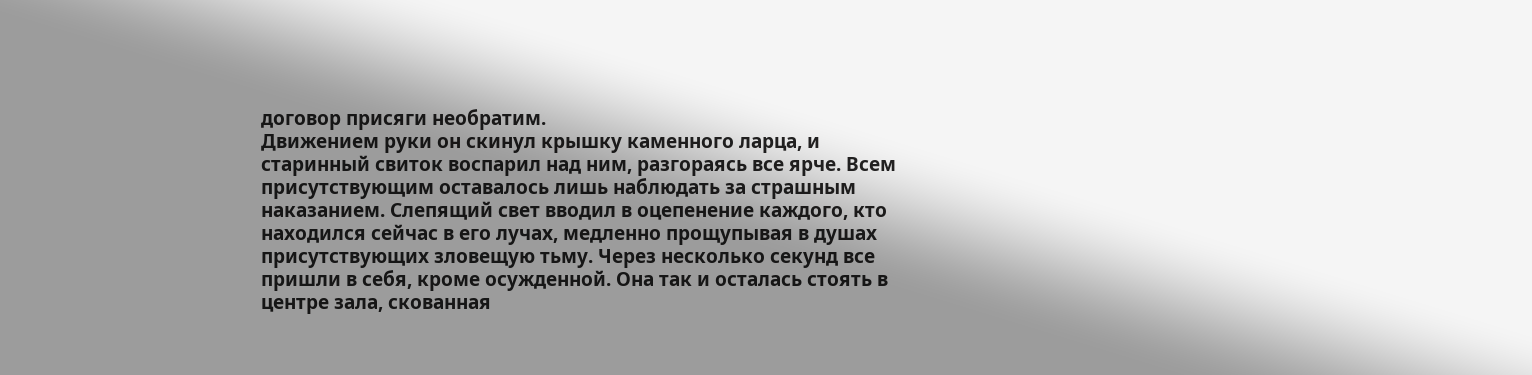договор присяги необратим.
Движением руки он скинул крышку каменного ларца, и старинный свиток воспарил над ним, разгораясь все ярче. Всем присутствующим оставалось лишь наблюдать за страшным наказанием. Слепящий свет вводил в оцепенение каждого, кто находился сейчас в его лучах, медленно прощупывая в душах присутствующих зловещую тьму. Через несколько секунд все пришли в себя, кроме осужденной. Она так и осталась стоять в центре зала, скованная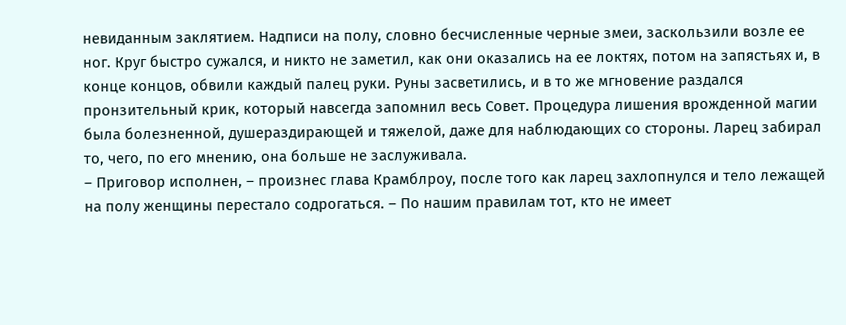невиданным заклятием. Надписи на полу, словно бесчисленные черные змеи, заскользили возле ее ног. Круг быстро сужался, и никто не заметил, как они оказались на ее локтях, потом на запястьях и, в конце концов, обвили каждый палец руки. Руны засветились, и в то же мгновение раздался пронзительный крик, который навсегда запомнил весь Совет. Процедура лишения врожденной магии была болезненной, душераздирающей и тяжелой, даже для наблюдающих со стороны. Ларец забирал то, чего, по его мнению, она больше не заслуживала.
– Приговор исполнен, – произнес глава Крамблроу, после того как ларец захлопнулся и тело лежащей на полу женщины перестало содрогаться. – По нашим правилам тот, кто не имеет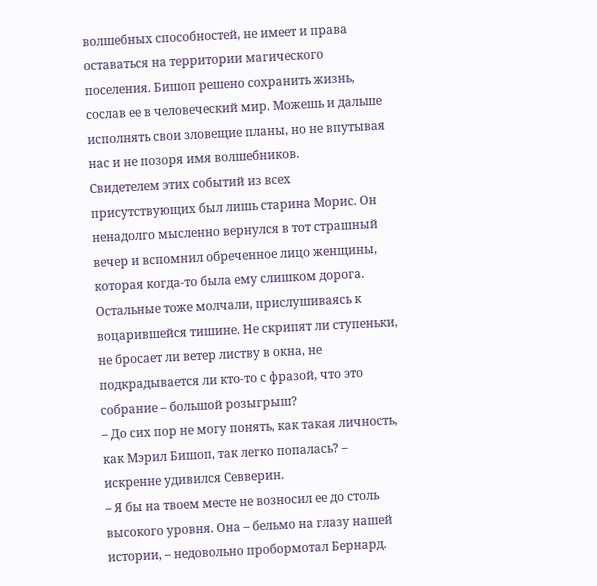волшебных способностей, не имеет и права оставаться на территории магического поселения. Бишоп решено сохранить жизнь, сослав ее в человеческий мир. Можешь и дальше исполнять свои зловещие планы, но не впутывая нас и не позоря имя волшебников.
Свидетелем этих событий из всех присутствующих был лишь старина Морис. Он ненадолго мысленно вернулся в тот страшный вечер и вспомнил обреченное лицо женщины, которая когда-то была ему слишком дорога. Остальные тоже молчали, прислушиваясь к воцарившейся тишине. Не скрипят ли ступеньки, не бросает ли ветер листву в окна, не подкрадывается ли кто-то с фразой, что это собрание – большой розыгрыш?
– До сих пор не могу понять, как такая личность, как Мэрил Бишоп, так легко попалась? – искренне удивился Севверин.
– Я бы на твоем месте не возносил ее до столь высокого уровня. Она – бельмо на глазу нашей истории, – недовольно пробормотал Бернард.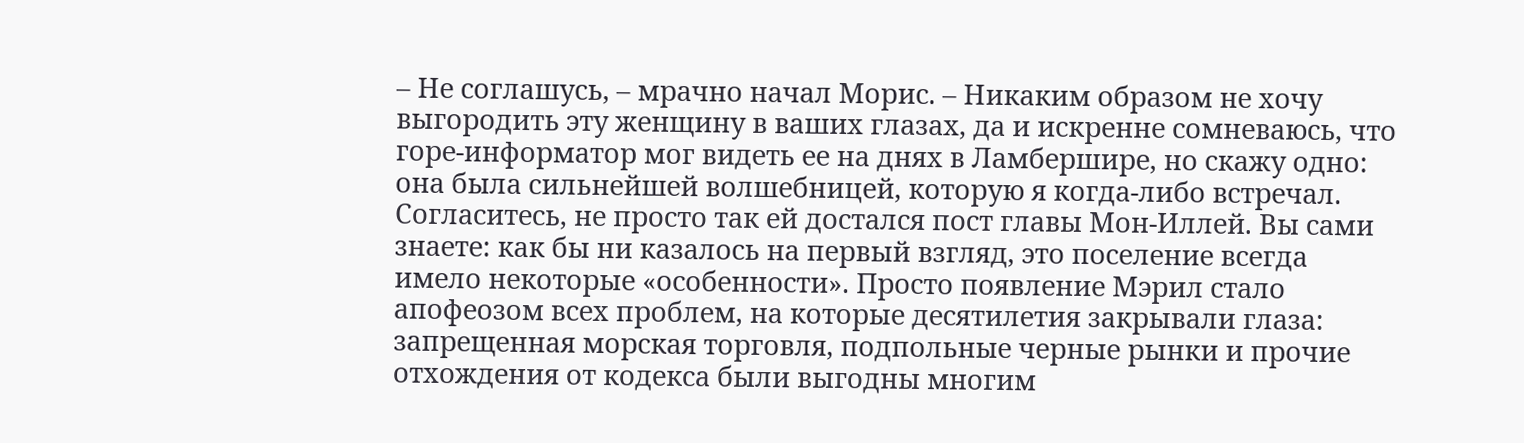– Не соглашусь, – мрачно начал Морис. – Никаким образом не хочу выгородить эту женщину в ваших глазах, да и искренне сомневаюсь, что горе-информатор мог видеть ее на днях в Ламбершире, но скажу одно: она была сильнейшей волшебницей, которую я когда-либо встречал. Согласитесь, не просто так ей достался пост главы Мон-Иллей. Вы сами знаете: как бы ни казалось на первый взгляд, это поселение всегда имело некоторые «особенности». Просто появление Мэрил стало апофеозом всех проблем, на которые десятилетия закрывали глаза: запрещенная морская торговля, подпольные черные рынки и прочие отхождения от кодекса были выгодны многим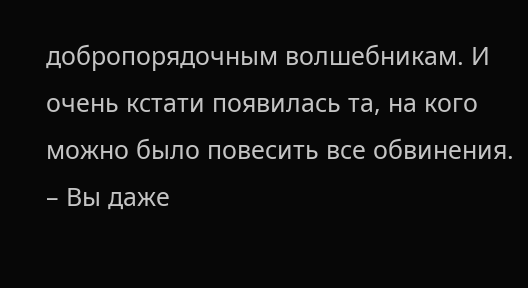добропорядочным волшебникам. И очень кстати появилась та, на кого можно было повесить все обвинения.
– Вы даже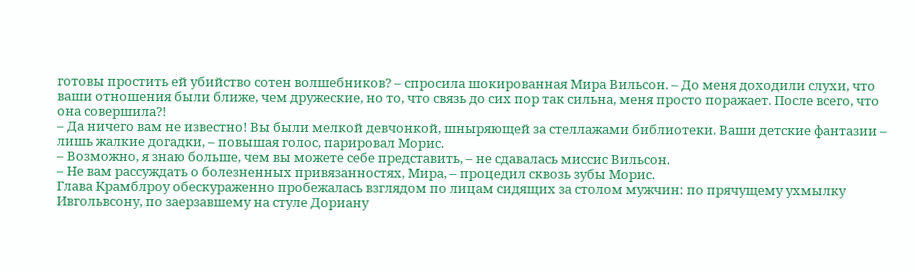готовы простить ей убийство сотен волшебников? – спросила шокированная Мира Вильсон. – До меня доходили слухи, что ваши отношения были ближе, чем дружеские, но то, что связь до сих пор так сильна, меня просто поражает. После всего, что она совершила?!
– Да ничего вам не известно! Вы были мелкой девчонкой, шныряющей за стеллажами библиотеки. Ваши детские фантазии – лишь жалкие догадки, – повышая голос, парировал Морис.
– Возможно, я знаю больше, чем вы можете себе представить, – не сдавалась миссис Вильсон.
– Не вам рассуждать о болезненных привязанностях, Мира, – процедил сквозь зубы Морис.
Глава Крамблроу обескураженно пробежалась взглядом по лицам сидящих за столом мужчин: по прячущему ухмылку Ивгольвсону, по заерзавшему на стуле Дориану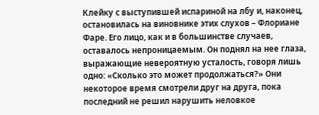Клейку с выступившей испариной на лбу и, наконец, остановилась на виновнике этих слухов – Флориане Фаре. Его лицо, как и в большинстве случаев, оставалось непроницаемым. Он поднял на нее глаза, выражающие невероятную усталость, говоря лишь одно: «Сколько это может продолжаться?» Они некоторое время смотрели друг на друга, пока последний не решил нарушить неловкое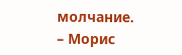молчание.
– Морис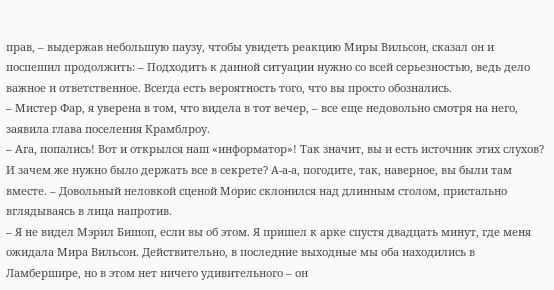прав, – выдержав небольшую паузу, чтобы увидеть реакцию Миры Вильсон, сказал он и поспешил продолжить: – Подходить к данной ситуации нужно со всей серьезностью, ведь дело важное и ответственное. Всегда есть вероятность того, что вы просто обознались.
– Мистер Фар, я уверена в том, что видела в тот вечер, – все еще недовольно смотря на него, заявила глава поселения Крамблроу.
– Ага, попались! Вот и открылся наш «информатор»! Так значит, вы и есть источник этих слухов? И зачем же нужно было держать все в секрете? А-а-а, погодите, так, наверное, вы были там вместе. – Довольный неловкой сценой Морис склонился над длинным столом, пристально вглядываясь в лица напротив.
– Я не видел Мэрил Бишоп, если вы об этом. Я пришел к арке спустя двадцать минут, где меня ожидала Мира Вильсон. Действительно, в последние выходные мы оба находились в Ламбершире, но в этом нет ничего удивительного – он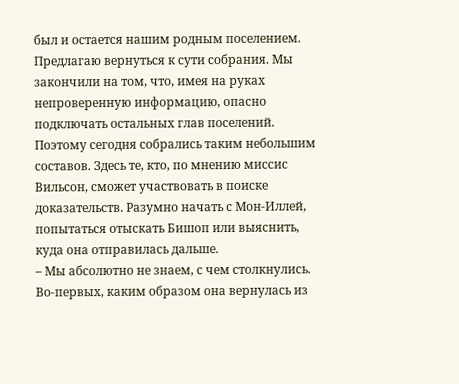был и остается нашим родным поселением. Предлагаю вернуться к сути собрания. Мы закончили на том, что, имея на руках непроверенную информацию, опасно подключать остальных глав поселений. Поэтому сегодня собрались таким небольшим составов. Здесь те, кто, по мнению миссис Вильсон, сможет участвовать в поиске доказательств. Разумно начать с Мон-Иллей, попытаться отыскать Бишоп или выяснить, куда она отправилась дальше.
– Мы абсолютно не знаем, с чем столкнулись. Во-первых, каким образом она вернулась из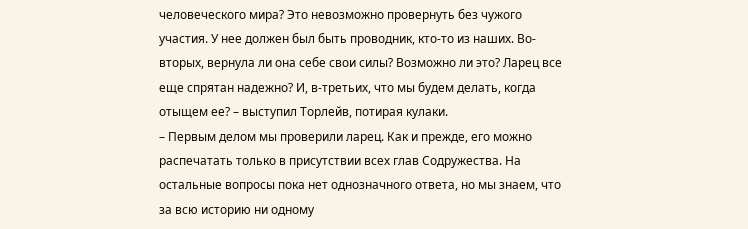человеческого мира? Это невозможно провернуть без чужого участия. У нее должен был быть проводник, кто-то из наших. Во-вторых, вернула ли она себе свои силы? Возможно ли это? Ларец все еще спрятан надежно? И, в-третьих, что мы будем делать, когда отыщем ее? – выступил Торлейв, потирая кулаки.
– Первым делом мы проверили ларец. Как и прежде, его можно распечатать только в присутствии всех глав Содружества. На остальные вопросы пока нет однозначного ответа, но мы знаем, что за всю историю ни одному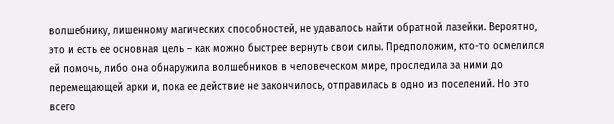волшебнику, лишенному магических способностей, не удавалось найти обратной лазейки. Вероятно, это и есть ее основная цель – как можно быстрее вернуть свои силы. Предположим, кто-то осмелился ей помочь, либо она обнаружила волшебников в человеческом мире, проследила за ними до перемещающей арки и, пока ее действие не закончилось, отправилась в одно из поселений. Но это всего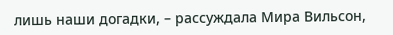лишь наши догадки, – рассуждала Мира Вильсон,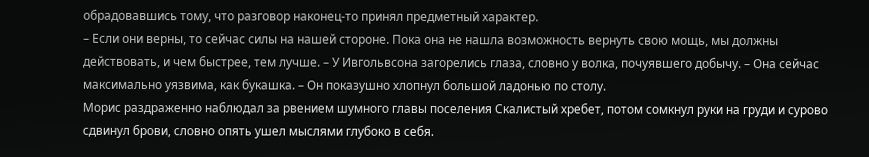обрадовавшись тому, что разговор наконец-то принял предметный характер.
– Если они верны, то сейчас силы на нашей стороне. Пока она не нашла возможность вернуть свою мощь, мы должны действовать, и чем быстрее, тем лучше. – У Ивгольвсона загорелись глаза, словно у волка, почуявшего добычу. – Она сейчас максимально уязвима, как букашка. – Он показушно хлопнул большой ладонью по столу.
Морис раздраженно наблюдал за рвением шумного главы поселения Скалистый хребет, потом сомкнул руки на груди и сурово сдвинул брови, словно опять ушел мыслями глубоко в себя.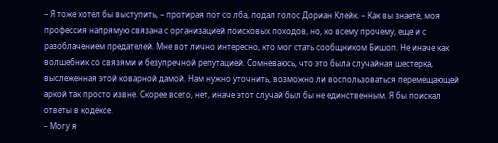– Я тоже хотел бы выступить, – протирая пот со лба, подал голос Дориан Клейк. – Как вы знаете, моя профессия напрямую связана с организацией поисковых походов, но, ко всему прочему, еще и с разоблачением предателей. Мне вот лично интересно, кто мог стать сообщником Бишоп. Не иначе как волшебник со связями и безупречной репутацией. Сомневаюсь, что это была случайная шестерка, выслеженная этой коварной дамой. Нам нужно уточнить, возможно ли воспользоваться перемещающей аркой так просто извне. Скорее всего, нет, иначе этот случай был бы не единственным. Я бы поискал ответы в кодексе.
– Могу я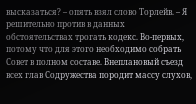высказаться? – опять взял слово Торлейв. – Я решительно против в данных обстоятельствах трогать кодекс. Во-первых, потому что для этого необходимо собрать Совет в полном составе. Внеплановый съезд всех глав Содружества породит массу слухов,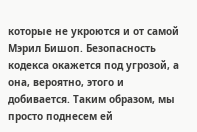которые не укроются и от самой Мэрил Бишоп. Безопасность кодекса окажется под угрозой, а она, вероятно, этого и добивается. Таким образом, мы просто поднесем ей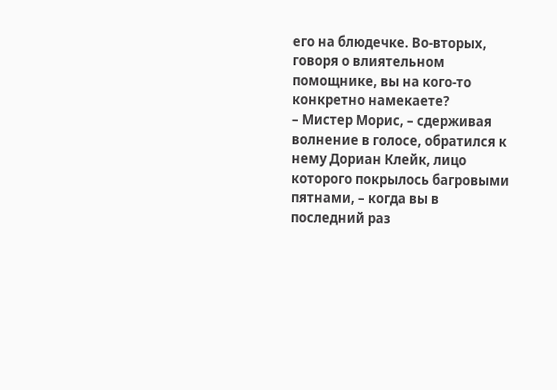его на блюдечке. Во-вторых, говоря о влиятельном помощнике, вы на кого-то конкретно намекаете?
– Мистер Морис, – сдерживая волнение в голосе, обратился к нему Дориан Клейк, лицо которого покрылось багровыми пятнами, – когда вы в последний раз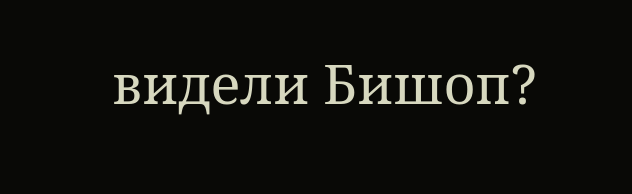видели Бишоп?